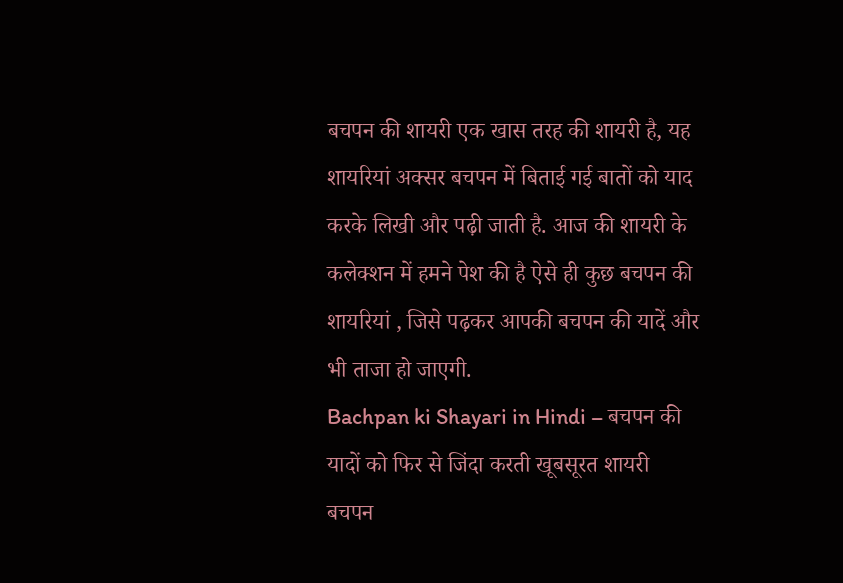बचपन की शायरी एक खास तरह की शायरी है, यह शायरियां अक्सर बचपन में बिताई गई बातों को याद करके लिखी और पढ़ी जाती है. आज की शायरी के कलेक्शन में हमने पेश की है ऐसे ही कुछ बचपन की शायरियां , जिसे पढ़कर आपकी बचपन की यादें और भी ताजा हो जाएगी.
Bachpan ki Shayari in Hindi – बचपन की यादों को फिर से जिंदा करती खूबसूरत शायरी
बचपन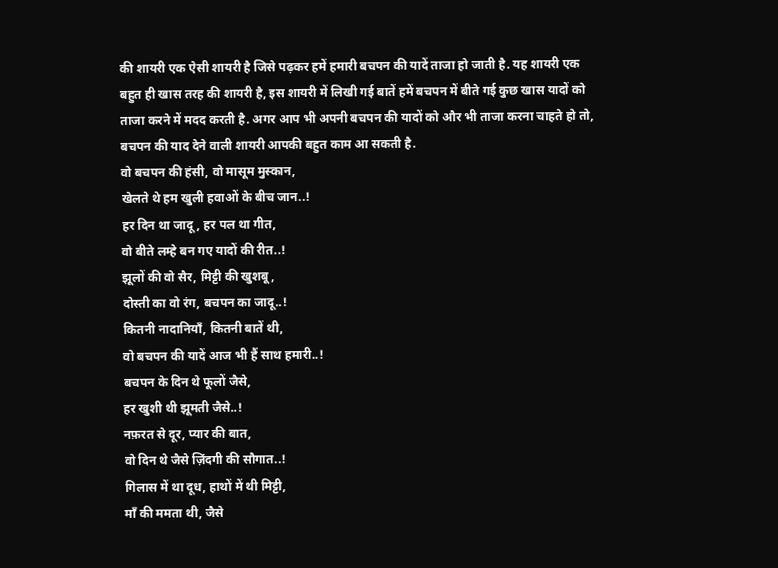की शायरी एक ऐसी शायरी है जिसे पढ़कर हमें हमारी बचपन की यादें ताजा हो जाती है. यह शायरी एक बहुत ही खास तरह की शायरी है, इस शायरी में लिखी गई बातें हमें बचपन में बीते गई कुछ खास यादों को ताजा करने में मदद करती है. अगर आप भी अपनी बचपन की यादों को और भी ताजा करना चाहते हो तो, बचपन की याद देने वाली शायरी आपकी बहुत काम आ सकती है.
वो बचपन की हंसी, वो मासूम मुस्कान,
खेलते थे हम खुली हवाओं के बीच जान..!
हर दिन था जादू, हर पल था गीत,
वो बीते लम्हे बन गए यादों की रीत..!
झूलों की वो सैर, मिट्टी की खुशबू,
दोस्ती का वो रंग, बचपन का जादू..!
कितनी नादानियाँ, कितनी बातें थी,
वो बचपन की यादें आज भी हैं साथ हमारी..!
बचपन के दिन थे फूलों जैसे,
हर खुशी थी झूमती जैसे..!
नफ़रत से दूर, प्यार की बात,
वो दिन थे जैसे ज़िंदगी की सौगात..!
गिलास में था दूध, हाथों में थी मिट्टी,
माँ की ममता थी, जैसे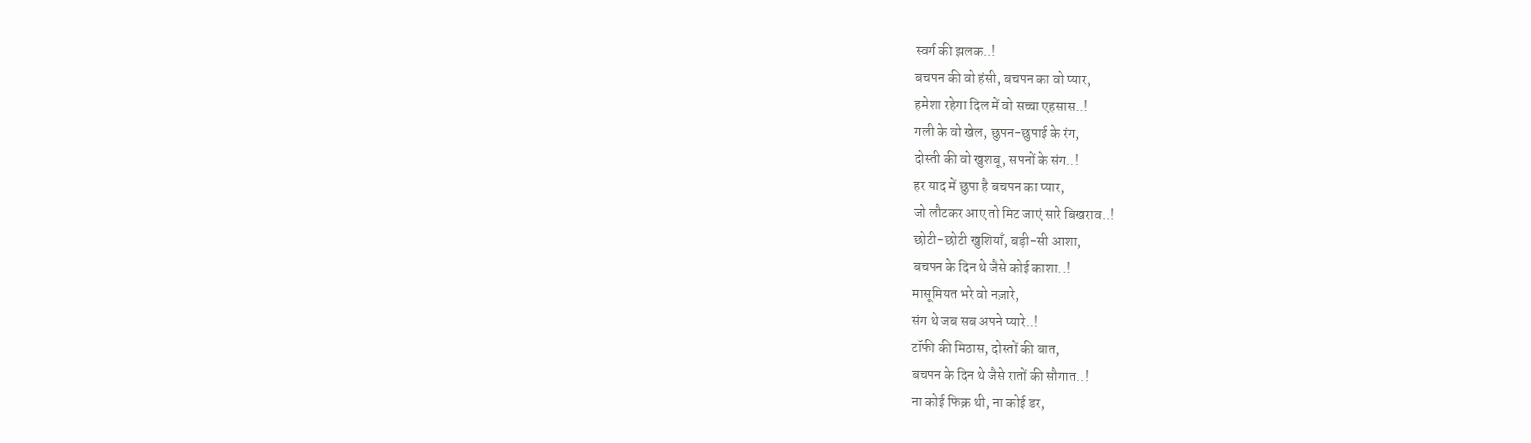स्वर्ग की झलक..!
बचपन की वो हंसी, बचपन का वो प्यार,
हमेशा रहेगा दिल में वो सच्चा एहसास..!
गली के वो खेल, छुपन-छुपाई के रंग,
दोस्ती की वो खुशबू, सपनों के संग..!
हर याद में छुपा है बचपन का प्यार,
जो लौटकर आए तो मिट जाएं सारे बिखराव..!
छोटी-छोटी खुशियाँ, बड़ी-सी आशा,
बचपन के दिन थे जैसे कोई काशा..!
मासूमियत भरे वो नज़ारे,
संग थे जब सब अपने प्यारे..!
टॉफी की मिठास, दोस्तों की बात,
बचपन के दिन थे जैसे रातों की सौगात..!
ना कोई फिक्र थी, ना कोई डर,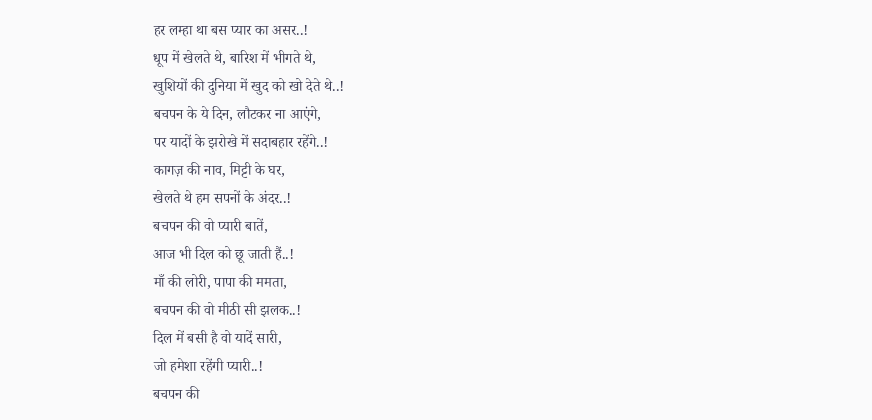हर लम्हा था बस प्यार का असर..!
धूप में खेलते थे, बारिश में भीगते थे,
खुशियों की दुनिया में खुद को खो देते थे..!
बचपन के ये दिन, लौटकर ना आएंगे,
पर यादों के झरोखे में सदाबहार रहेंगे..!
कागज़ की नाव, मिट्टी के घर,
खेलते थे हम सपनों के अंदर..!
बचपन की वो प्यारी बातें,
आज भी दिल को छू जाती हैं..!
माँ की लोरी, पापा की ममता,
बचपन की वो मीठी सी झलक..!
दिल में बसी है वो यादें सारी,
जो हमेशा रहेंगी प्यारी..!
बचपन की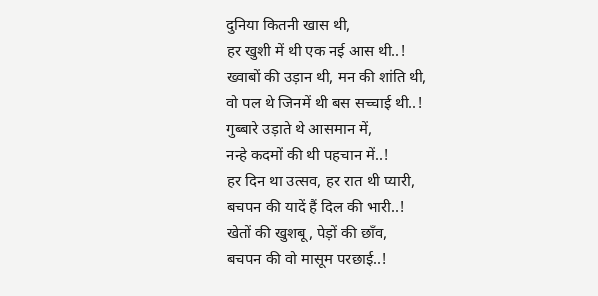दुनिया कितनी खास थी,
हर खुशी में थी एक नई आस थी..!
ख्वाबों की उड़ान थी, मन की शांति थी,
वो पल थे जिनमें थी बस सच्चाई थी..!
गुब्बारे उड़ाते थे आसमान में,
नन्हे कदमों की थी पहचान में..!
हर दिन था उत्सव, हर रात थी प्यारी,
बचपन की यादें हैं दिल की भारी..!
खेतों की खुशबू, पेड़ों की छाँव,
बचपन की वो मासूम परछाई..!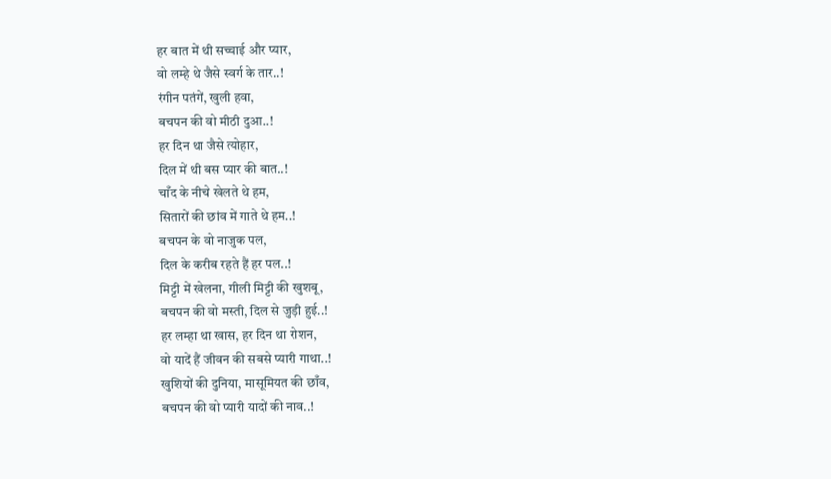हर बात में थी सच्चाई और प्यार,
वो लम्हे थे जैसे स्वर्ग के तार..!
रंगीन पतंगें, खुली हवा,
बचपन की वो मीठी दुआ..!
हर दिन था जैसे त्योहार,
दिल में थी बस प्यार की बात..!
चाँद के नीचे खेलते थे हम,
सितारों की छांव में गाते थे हम..!
बचपन के वो नाजुक पल,
दिल के करीब रहते हैं हर पल..!
मिट्टी में खेलना, गीली मिट्टी की खुशबू,
बचपन की वो मस्ती, दिल से जुड़ी हुई..!
हर लम्हा था खास, हर दिन था रोशन,
वो यादें हैं जीवन की सबसे प्यारी गाथा..!
खुशियों की दुनिया, मासूमियत की छाँव,
बचपन की वो प्यारी यादों की नाव..!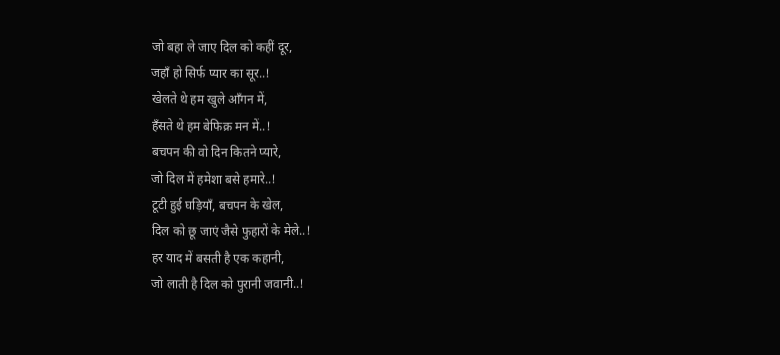जो बहा ले जाए दिल को कहीं दूर,
जहाँ हो सिर्फ प्यार का सूर..!
खेलते थे हम खुले आँगन में,
हँसते थे हम बेफिक्र मन में..!
बचपन की वो दिन कितने प्यारे,
जो दिल में हमेशा बसे हमारे..!
टूटी हुई घड़ियाँ, बचपन के खेल,
दिल को छू जाएं जैसे फुहारों के मेले..!
हर याद में बसती है एक कहानी,
जो लाती है दिल को पुरानी जवानी..!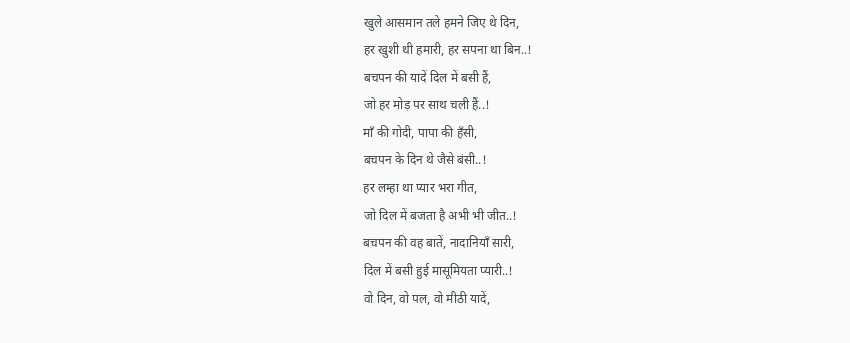खुले आसमान तले हमने जिए थे दिन,
हर खुशी थी हमारी, हर सपना था बिन..!
बचपन की यादें दिल में बसी हैं,
जो हर मोड़ पर साथ चली हैं..!
माँ की गोदी, पापा की हँसी,
बचपन के दिन थे जैसे बंसी..!
हर लम्हा था प्यार भरा गीत,
जो दिल में बजता है अभी भी जीत..!
बचपन की वह बातें, नादानियाँ सारी,
दिल में बसी हुई मासूमियता प्यारी..!
वो दिन, वो पल, वो मीठी यादें,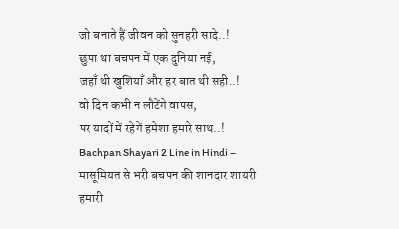जो बनाते हैं जीवन को सुनहरी सादे..!
छुपा था बचपन में एक दुनिया नई,
जहाँ थी खुशियाँ और हर बात थी सही..!
वो दिन कभी न लौटेंगे वापस,
पर यादों में रहेगें हमेशा हमारे साथ..!
Bachpan Shayari 2 Line in Hindi – मासूमियत से भरी बचपन की शानदार शायरी
हमारी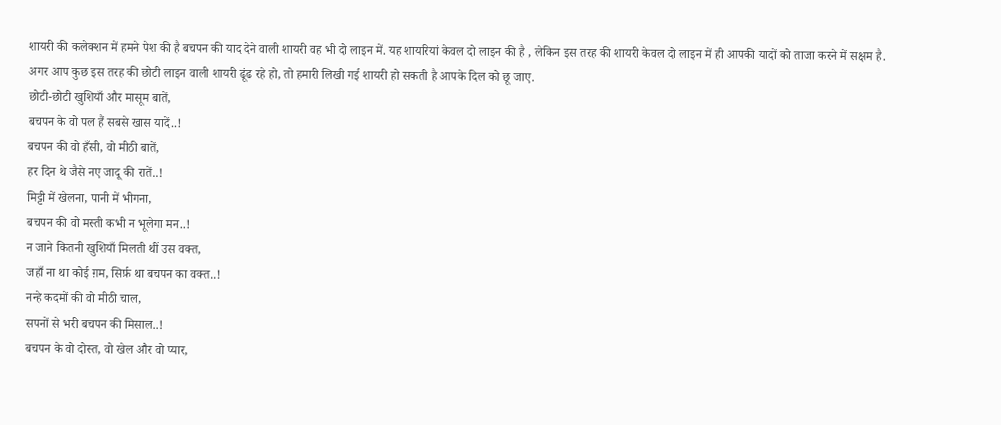शायरी की कलेक्शन में हमने पेश की है बचपन की याद देने वाली शायरी वह भी दो लाइन में. यह शायरियां केवल दो लाइन की है , लेकिन इस तरह की शायरी केवल दो लाइन में ही आपकी यादों को ताजा करने में सक्षम है. अगर आप कुछ इस तरह की छोटी लाइन वाली शायरी ढूंढ रहे हो, तो हमारी लिखी गई शायरी हो सकती है आपके दिल को छू जाए.
छोटी-छोटी खुशियाँ और मासूम बातें,
बचपन के वो पल हैं सबसे खास यादें..!
बचपन की वो हँसी, वो मीठी बातें,
हर दिन थे जैसे नए जादू की रातें..!
मिट्टी में खेलना, पानी में भीगना,
बचपन की वो मस्ती कभी न भूलेगा मन..!
न जाने कितनी खुशियाँ मिलती थीं उस वक्त,
जहाँ ना था कोई ग़म, सिर्फ़ था बचपन का वक्त..!
नन्हे कदमों की वो मीठी चाल,
सपनों से भरी बचपन की मिसाल..!
बचपन के वो दोस्त, वो खेल और वो प्यार,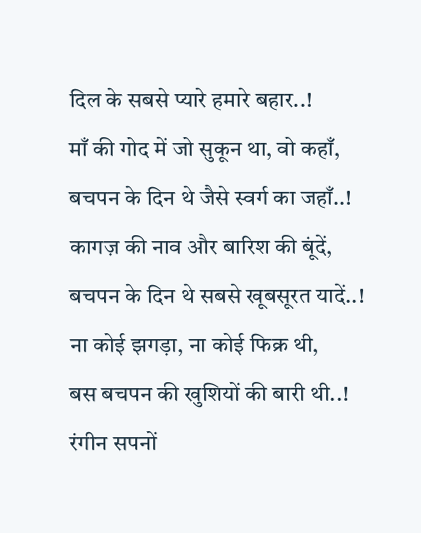दिल के सबसे प्यारे हमारे बहार..!
माँ की गोद में जो सुकून था, वो कहाँ,
बचपन के दिन थे जैसे स्वर्ग का जहाँ..!
कागज़ की नाव और बारिश की बूंदें,
बचपन के दिन थे सबसे खूबसूरत यादें..!
ना कोई झगड़ा, ना कोई फिक्र थी,
बस बचपन की खुशियों की बारी थी..!
रंगीन सपनों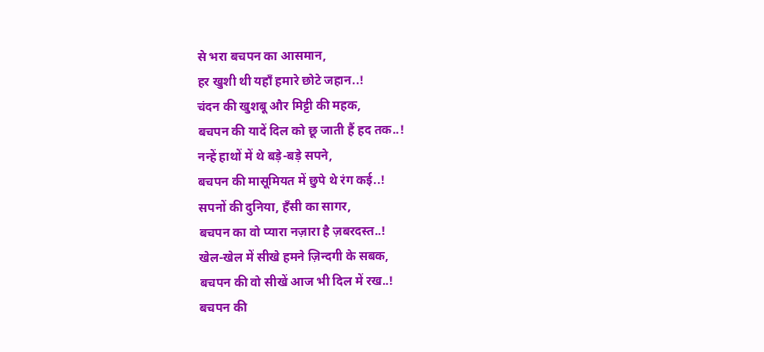से भरा बचपन का आसमान,
हर खुशी थी यहाँ हमारे छोटे जहान..!
चंदन की खुशबू और मिट्टी की महक,
बचपन की यादें दिल को छू जाती हैं हद तक..!
नन्हें हाथों में थे बड़े-बड़े सपने,
बचपन की मासूमियत में छुपे थे रंग कई..!
सपनों की दुनिया, हँसी का सागर,
बचपन का वो प्यारा नज़ारा है ज़बरदस्त..!
खेल-खेल में सीखे हमने ज़िन्दगी के सबक,
बचपन की वो सीखें आज भी दिल में रख..!
बचपन की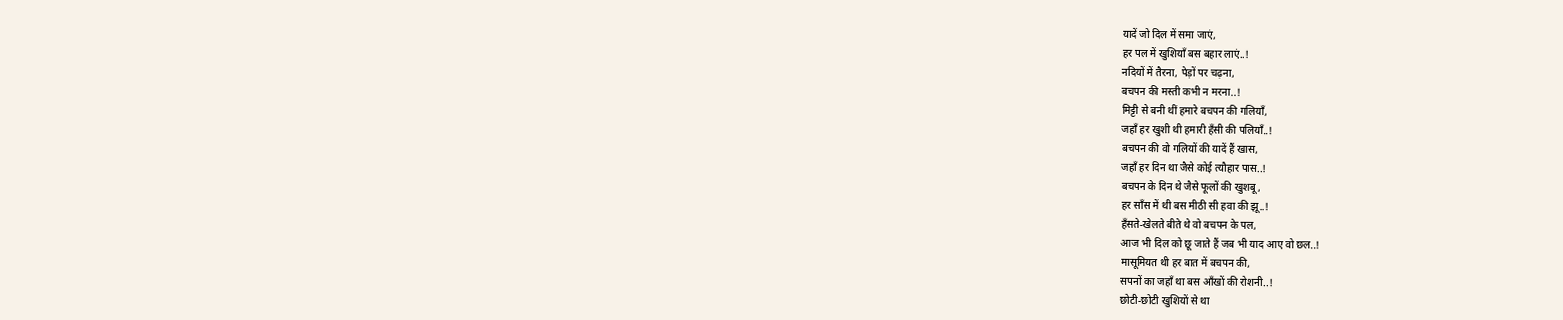यादें जो दिल में समा जाएं,
हर पल में खुशियाँ बस बहार लाएं..!
नदियों में तैरना, पेड़ों पर चढ़ना,
बचपन की मस्ती कभी न मरना..!
मिट्टी से बनी थीं हमारे बचपन की गलियाँ,
जहाँ हर खुशी थी हमारी हँसी की पलियाँ..!
बचपन की वो गलियों की यादें हैं खास,
जहाँ हर दिन था जैसे कोई त्यौहार पास..!
बचपन के दिन थे जैसे फूलों की खुशबू,
हर साँस में थी बस मीठी सी हवा की झू..!
हँसते-खेलते बीते थे वो बचपन के पल,
आज भी दिल को छू जाते हैं जब भी याद आए वो छल..!
मासूमियत थी हर बात में बचपन की,
सपनों का जहाँ था बस आँखों की रोशनी..!
छोटी-छोटी खुशियों से था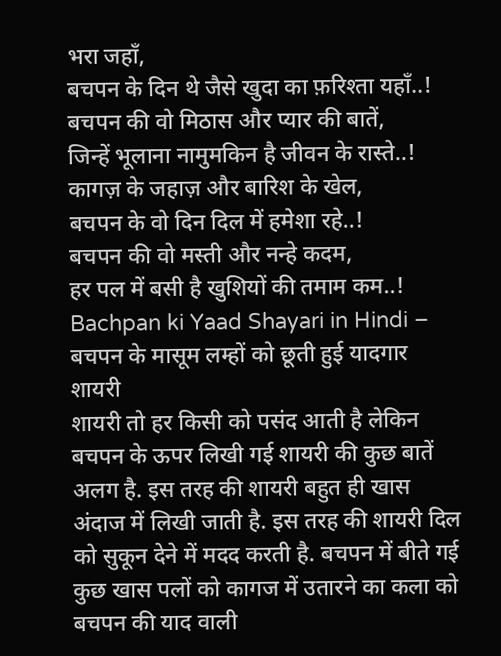भरा जहाँ,
बचपन के दिन थे जैसे खुदा का फ़रिश्ता यहाँ..!
बचपन की वो मिठास और प्यार की बातें,
जिन्हें भूलाना नामुमकिन है जीवन के रास्ते..!
कागज़ के जहाज़ और बारिश के खेल,
बचपन के वो दिन दिल में हमेशा रहे..!
बचपन की वो मस्ती और नन्हे कदम,
हर पल में बसी है खुशियों की तमाम कम..!
Bachpan ki Yaad Shayari in Hindi – बचपन के मासूम लम्हों को छूती हुई यादगार शायरी
शायरी तो हर किसी को पसंद आती है लेकिन बचपन के ऊपर लिखी गई शायरी की कुछ बातें अलग है. इस तरह की शायरी बहुत ही खास अंदाज में लिखी जाती है. इस तरह की शायरी दिल को सुकून देने में मदद करती है. बचपन में बीते गई कुछ खास पलों को कागज में उतारने का कला को बचपन की याद वाली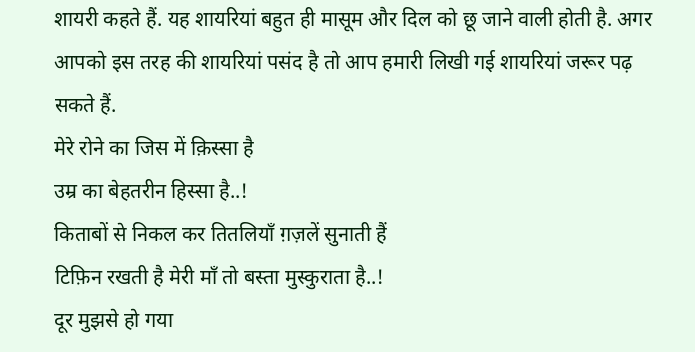शायरी कहते हैं. यह शायरियां बहुत ही मासूम और दिल को छू जाने वाली होती है. अगर आपको इस तरह की शायरियां पसंद है तो आप हमारी लिखी गई शायरियां जरूर पढ़ सकते हैं.
मेरे रोने का जिस में क़िस्सा है
उम्र का बेहतरीन हिस्सा है..!
किताबों से निकल कर तितलियाँ ग़ज़लें सुनाती हैं
टिफ़िन रखती है मेरी माँ तो बस्ता मुस्कुराता है..!
दूर मुझसे हो गया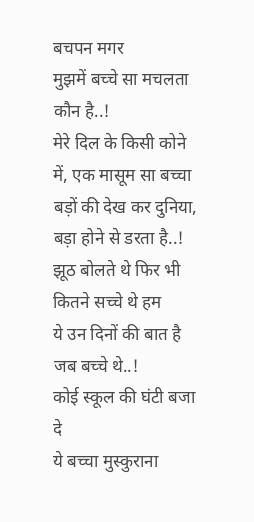बचपन मगर
मुझमें बच्चे सा मचलता कौन है..!
मेरे दिल के किसी कोने में, एक मासूम सा बच्चा
बड़ों की देख कर दुनिया, बड़ा होने से डरता है..!
झूठ बोलते थे फिर भी कितने सच्चे थे हम
ये उन दिनों की बात है जब बच्चे थे..!
कोई स्कूल की घंटी बजा दे
ये बच्चा मुस्कुराना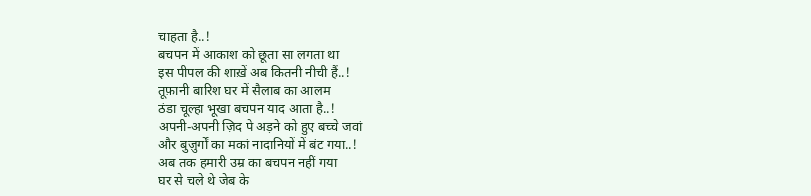चाहता है..!
बचपन में आकाश को छूता सा लगता था
इस पीपल की शाख़ें अब कितनी नीची हैं..!
तूफ़ानी बारिश घर में सैलाब का आलम
ठंडा चूल्हा भूखा बचपन याद आता है..!
अपनी-अपनी ज़िद पे अड़ने को हुए बच्चे जवां
और बुज़ुर्गों का मकां नादानियों में बंट गया..!
अब तक हमारी उम्र का बचपन नहीं गया
घर से चले थे जेब के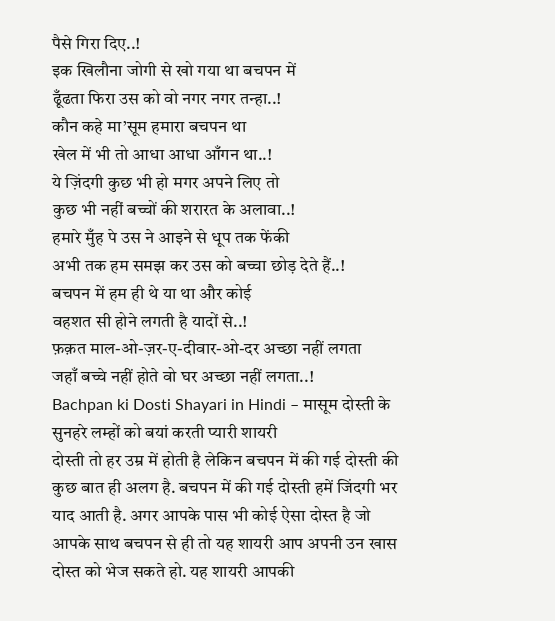पैसे गिरा दिए..!
इक खिलौना जोगी से खो गया था बचपन में
ढूँढता फिरा उस को वो नगर नगर तन्हा..!
कौन कहे मा’सूम हमारा बचपन था
खेल में भी तो आधा आधा आँगन था..!
ये ज़िंदगी कुछ भी हो मगर अपने लिए तो
कुछ भी नहीं बच्चों की शरारत के अलावा..!
हमारे मुँह पे उस ने आइने से धूप तक फेंकी
अभी तक हम समझ कर उस को बच्चा छोड़ देते हैं..!
बचपन में हम ही थे या था और कोई
वहशत सी होने लगती है यादों से..!
फ़क़त माल-ओ-ज़र-ए-दीवार-ओ-दर अच्छा नहीं लगता
जहाँ बच्चे नहीं होते वो घर अच्छा नहीं लगता..!
Bachpan ki Dosti Shayari in Hindi – मासूम दोस्ती के सुनहरे लम्हों को बयां करती प्यारी शायरी
दोस्ती तो हर उम्र में होती है लेकिन बचपन में की गई दोस्ती की कुछ बात ही अलग है. बचपन में की गई दोस्ती हमें जिंदगी भर याद आती है. अगर आपके पास भी कोई ऐसा दोस्त है जो आपके साथ बचपन से ही तो यह शायरी आप अपनी उन खास दोस्त को भेज सकते हो. यह शायरी आपकी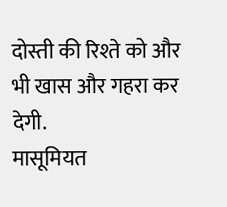दोस्ती की रिश्ते को और भी खास और गहरा कर देगी.
मासूमियत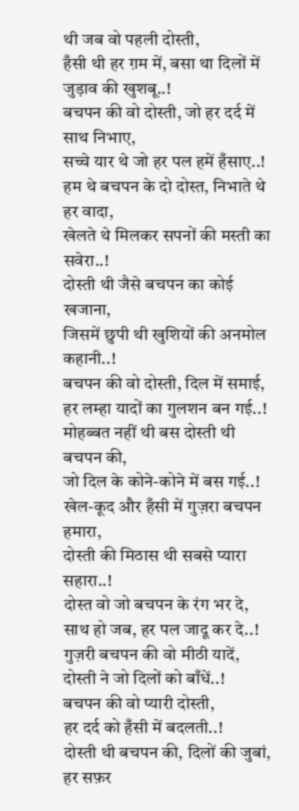थी जब वो पहली दोस्ती,
हँसी थी हर ग़म में, बसा था दिलों में जुड़ाव की खुशबू..!
बचपन की वो दोस्ती, जो हर दर्द में साथ निभाए,
सच्चे यार थे जो हर पल हमें हँसाए..!
हम थे बचपन के दो दोस्त, निभाते थे हर वादा,
खेलते थे मिलकर सपनों की मस्ती का सवेरा..!
दोस्ती थी जैसे बचपन का कोई खजाना,
जिसमें छुपी थी खुशियों की अनमोल कहानी..!
बचपन की वो दोस्ती, दिल में समाई,
हर लम्हा यादों का गुलशन बन गई..!
मोहब्बत नहीं थी बस दोस्ती थी बचपन की,
जो दिल के कोने-कोने में बस गई..!
खेल-कूद और हँसी में गुज़रा बचपन हमारा,
दोस्ती की मिठास थी सबसे प्यारा सहारा..!
दोस्त वो जो बचपन के रंग भर दे,
साथ हो जब, हर पल जादू कर दे..!
गुज़री बचपन की वो मीठी यादें,
दोस्ती ने जो दिलों को बाँधें..!
बचपन की वो प्यारी दोस्ती,
हर दर्द को हँसी में बदलती..!
दोस्ती थी बचपन की, दिलों की जुबां,
हर सफ़र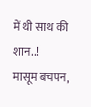में थी साथ की शान..!
मासूम बचपन,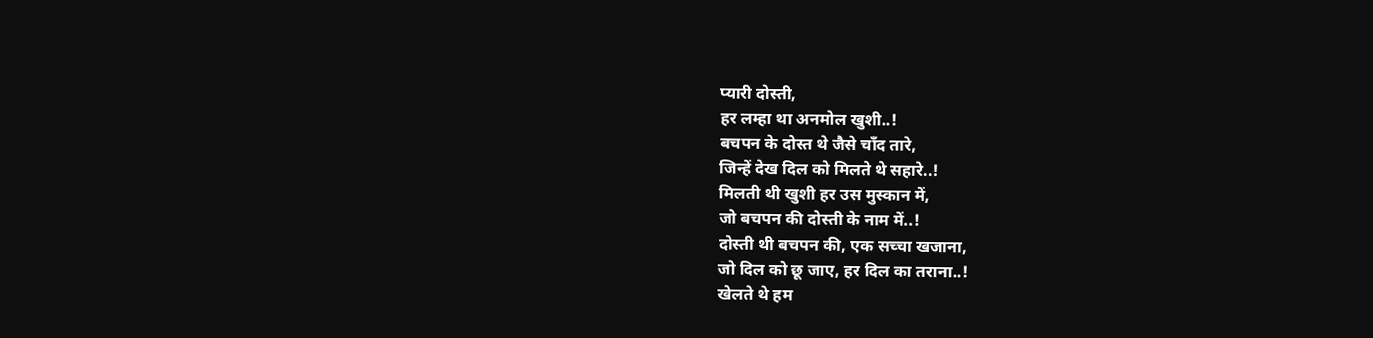प्यारी दोस्ती,
हर लम्हा था अनमोल खुशी..!
बचपन के दोस्त थे जैसे चाँद तारे,
जिन्हें देख दिल को मिलते थे सहारे..!
मिलती थी खुशी हर उस मुस्कान में,
जो बचपन की दोस्ती के नाम में..!
दोस्ती थी बचपन की, एक सच्चा खजाना,
जो दिल को छू जाए, हर दिल का तराना..!
खेलते थे हम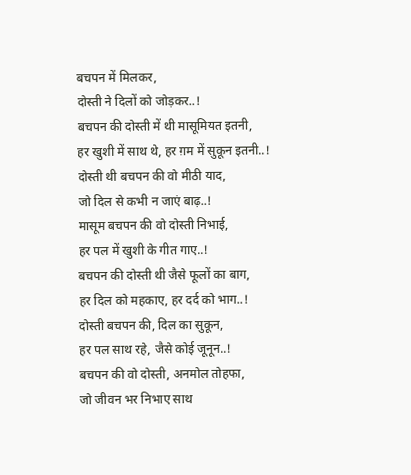बचपन में मिलकर,
दोस्ती ने दिलों को जोड़कर..!
बचपन की दोस्ती में थी मासूमियत इतनी,
हर खुशी में साथ थे, हर ग़म में सुकून इतनी..!
दोस्ती थी बचपन की वो मीठी याद,
जो दिल से कभी न जाएं बाढ़..!
मासूम बचपन की वो दोस्ती निभाई,
हर पल में खुशी के गीत गाए..!
बचपन की दोस्ती थी जैसे फूलों का बाग,
हर दिल को महकाए, हर दर्द को भाग..!
दोस्ती बचपन की, दिल का सुकून,
हर पल साथ रहे, जैसे कोई जूनून..!
बचपन की वो दोस्ती, अनमोल तोहफा,
जो जीवन भर निभाए साथ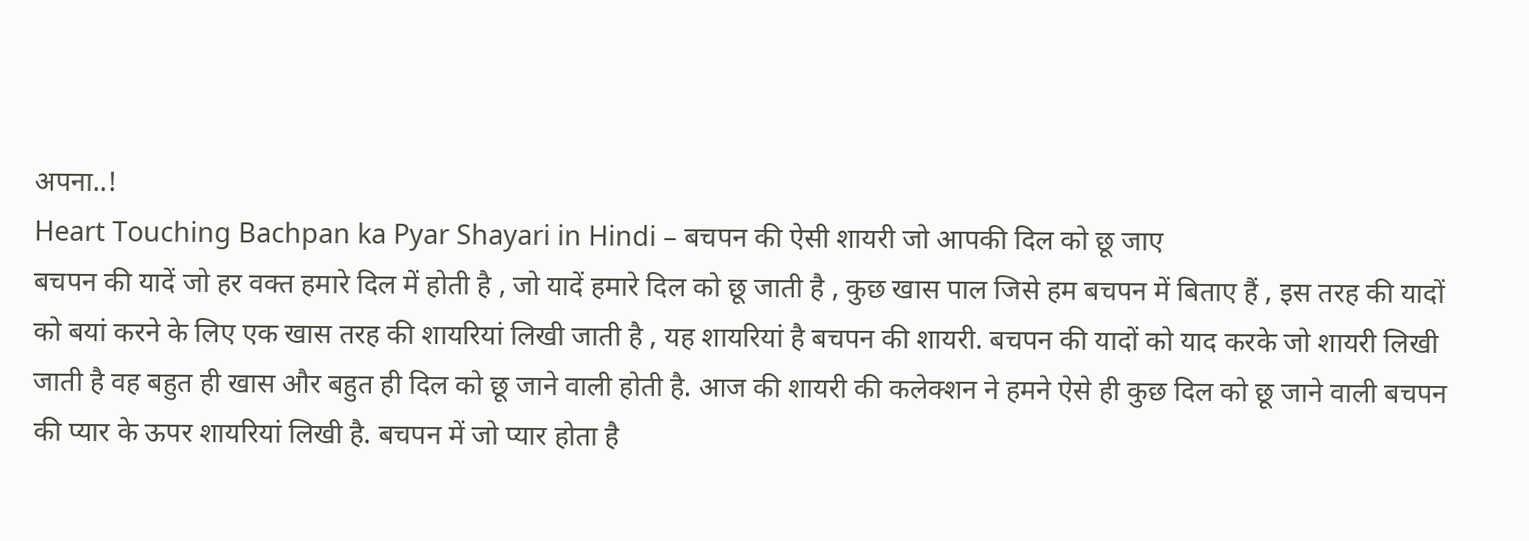अपना..!
Heart Touching Bachpan ka Pyar Shayari in Hindi – बचपन की ऐसी शायरी जो आपकी दिल को छू जाए
बचपन की यादें जो हर वक्त हमारे दिल में होती है , जो यादें हमारे दिल को छू जाती है , कुछ खास पाल जिसे हम बचपन में बिताए हैं , इस तरह की यादों को बयां करने के लिए एक खास तरह की शायरियां लिखी जाती है , यह शायरियां है बचपन की शायरी. बचपन की यादों को याद करके जो शायरी लिखी जाती है वह बहुत ही खास और बहुत ही दिल को छू जाने वाली होती है. आज की शायरी की कलेक्शन ने हमने ऐसे ही कुछ दिल को छू जाने वाली बचपन की प्यार के ऊपर शायरियां लिखी है. बचपन में जो प्यार होता है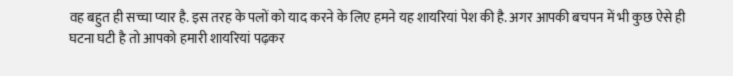वह बहुत ही सच्चा प्यार है. इस तरह के पलों को याद करने के लिए हमने यह शायरियां पेश की है. अगर आपकी बचपन में भी कुछ ऐसे ही घटना घटी है तो आपको हमारी शायरियां पढ़कर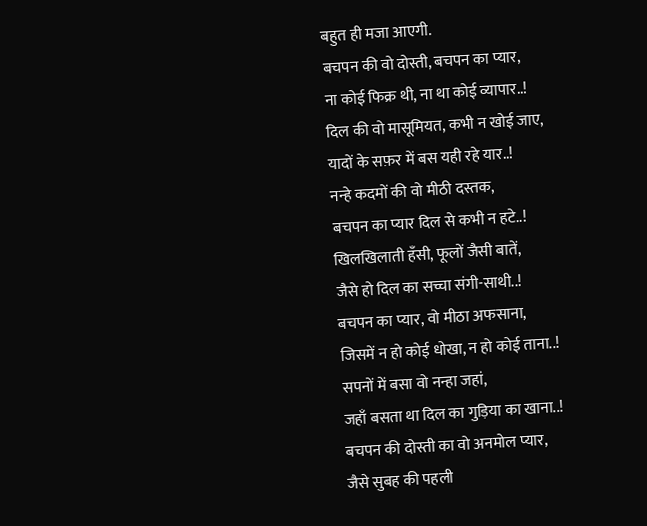बहुत ही मजा आएगी.
बचपन की वो दोस्ती, बचपन का प्यार,
ना कोई फिक्र थी, ना था कोई व्यापार..!
दिल की वो मासूमियत, कभी न खोई जाए,
यादों के सफ़र में बस यही रहे यार..!
नन्हे कदमों की वो मीठी दस्तक,
बचपन का प्यार दिल से कभी न हटे..!
खिलखिलाती हँसी, फूलों जैसी बातें,
जैसे हो दिल का सच्चा संगी-साथी..!
बचपन का प्यार, वो मीठा अफसाना,
जिसमें न हो कोई धोखा, न हो कोई ताना..!
सपनों में बसा वो नन्हा जहां,
जहाँ बसता था दिल का गुड़िया का खाना..!
बचपन की दोस्ती का वो अनमोल प्यार,
जैसे सुबह की पहली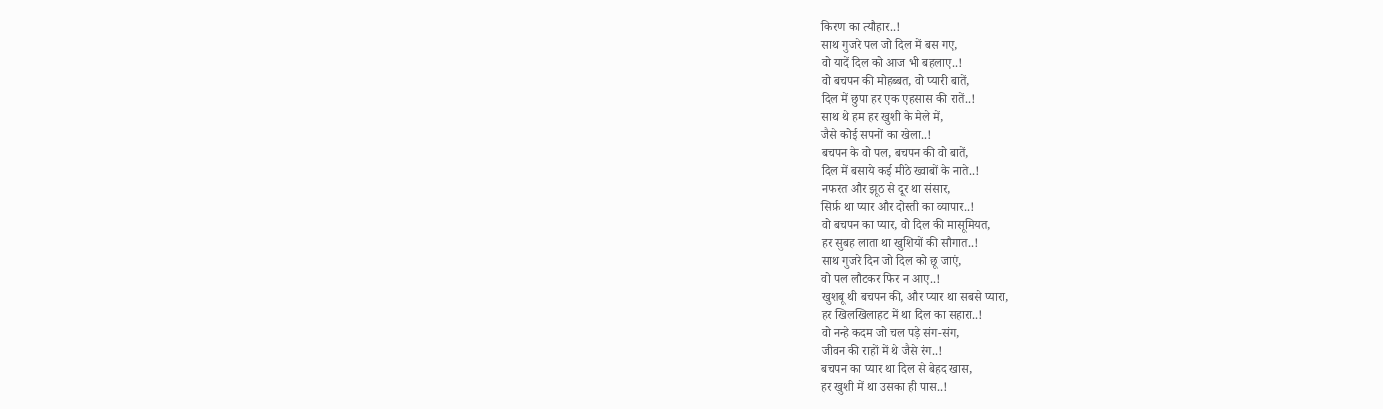किरण का त्यौहार..!
साथ गुजरे पल जो दिल में बस गए,
वो यादें दिल को आज भी बहलाए..!
वो बचपन की मोहब्बत, वो प्यारी बातें,
दिल में छुपा हर एक एहसास की रातें..!
साथ थे हम हर खुशी के मेले में,
जैसे कोई सपनों का खेला..!
बचपन के वो पल, बचपन की वो बातें,
दिल में बसाये कई मीठे ख्वाबों के नाते..!
नफरत और झूठ से दूर था संसार,
सिर्फ़ था प्यार और दोस्ती का व्यापार..!
वो बचपन का प्यार, वो दिल की मासूमियत,
हर सुबह लाता था खुशियों की सौगात..!
साथ गुजरे दिन जो दिल को छू जाएं,
वो पल लौटकर फिर न आए..!
खुशबू थी बचपन की, और प्यार था सबसे प्यारा,
हर खिलखिलाहट में था दिल का सहारा..!
वो नन्हे कदम जो चल पड़े संग-संग,
जीवन की राहों में थे जैसे रंग..!
बचपन का प्यार था दिल से बेहद खास,
हर खुशी में था उसका ही पास..!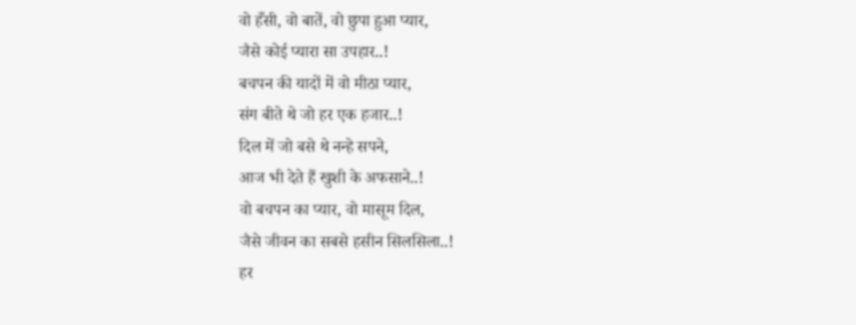वो हँसी, वो बातें, वो छुपा हुआ प्यार,
जैसे कोई प्यारा सा उपहार..!
बचपन की यादों में वो मीठा प्यार,
संग बीते थे जो हर एक हजार..!
दिल में जो बसे थे नन्हे सपने,
आज भी देते हैं खुशी के अफसाने..!
वो बचपन का प्यार, वो मासूम दिल,
जैसे जीवन का सबसे हसीन सिलसिला..!
हर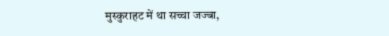मुस्कुराहट में था सच्चा जज्बा,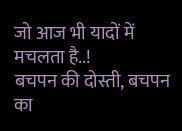जो आज भी यादों में मचलता है..!
बचपन की दोस्ती, बचपन का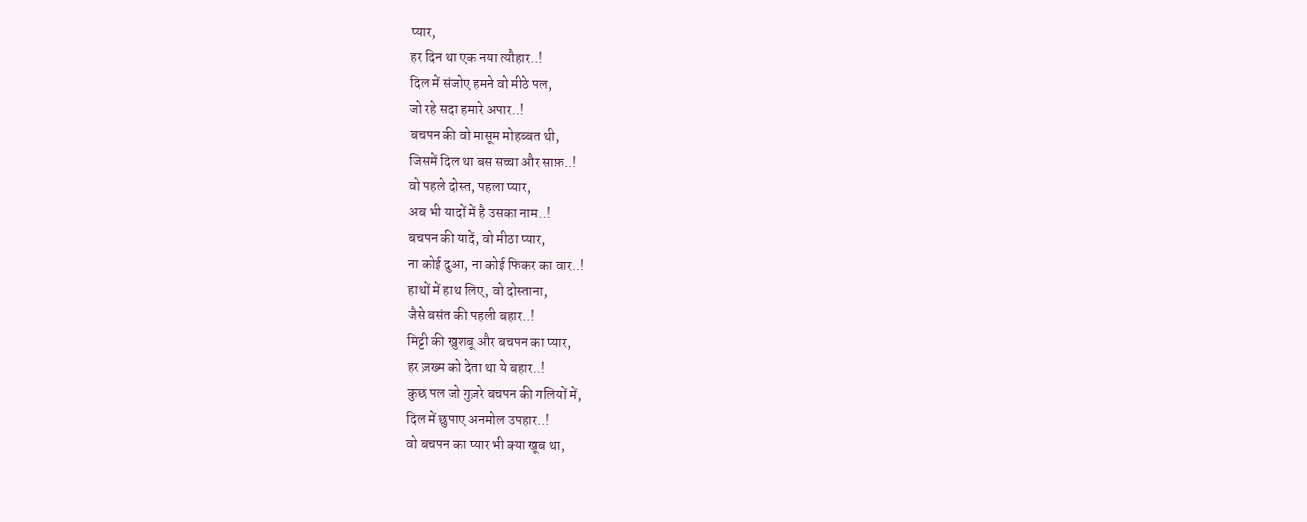प्यार,
हर दिन था एक नया त्यौहार..!
दिल में संजोए हमने वो मीठे पल,
जो रहे सदा हमारे अपार..!
बचपन की वो मासूम मोहब्बत थी,
जिसमें दिल था बस सच्चा और साफ़..!
वो पहले दोस्त, पहला प्यार,
अब भी यादों में है उसका नाम..!
बचपन की यादें, वो मीठा प्यार,
ना कोई दुआ, ना कोई फिकर का वार..!
हाथों में हाथ लिए, वो दोस्ताना,
जैसे बसंत की पहली बहार..!
मिट्टी की खुशबू और बचपन का प्यार,
हर ज़ख्म को देता था ये बहार..!
कुछ पल जो गुज़रे बचपन की गलियों में,
दिल में छुपाए अनमोल उपहार..!
वो बचपन का प्यार भी क्या खूब था,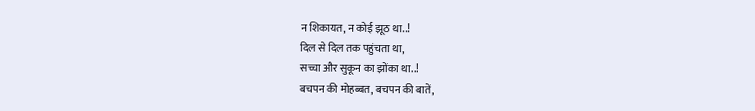न शिकायत, न कोई झूठ था..!
दिल से दिल तक पहुंचता था,
सच्चा और सुकून का झोंका था..!
बचपन की मोहब्बत, बचपन की बातें,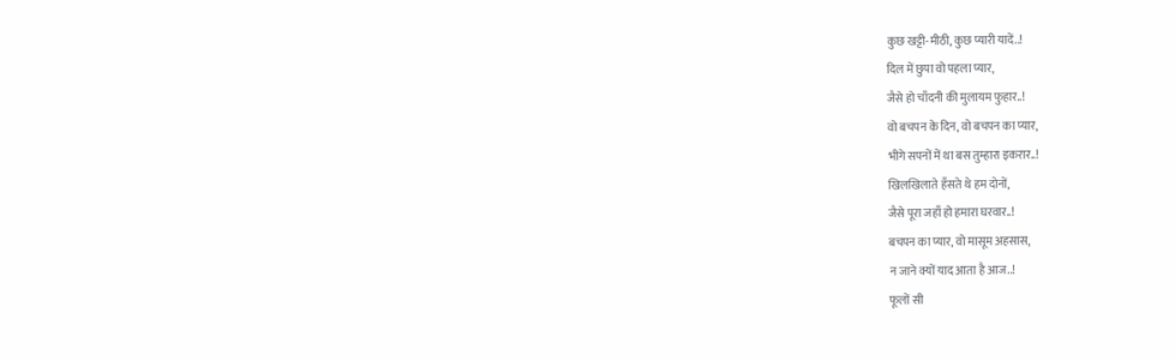कुछ खट्टी-मीठी, कुछ प्यारी यादें..!
दिल में छुपा वो पहला प्यार,
जैसे हो चाँदनी की मुलायम फुहार..!
वो बचपन के दिन, वो बचपन का प्यार,
भीगे सपनों में था बस तुम्हारा इकरार..!
खिलखिलाते हँसते थे हम दोनों,
जैसे पूरा जहाँ हो हमारा घरवार..!
बचपन का प्यार, वो मासूम अहसास,
न जाने क्यों याद आता है आज..!
फूलों सी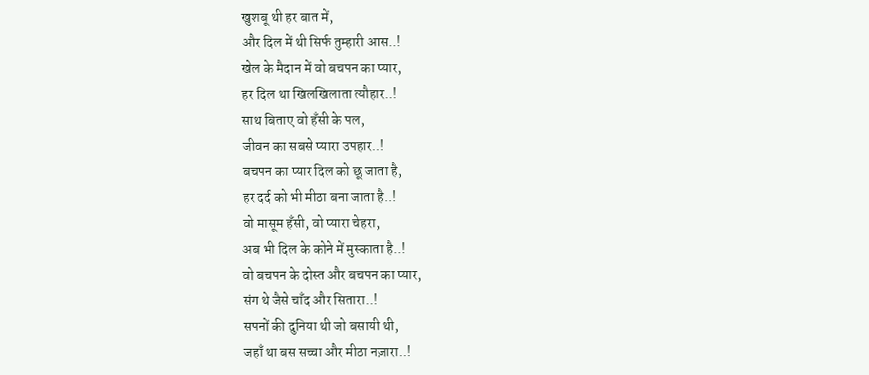खुशबू थी हर बात में,
और दिल में थी सिर्फ तुम्हारी आस..!
खेल के मैदान में वो बचपन का प्यार,
हर दिल था खिलखिलाता त्यौहार..!
साथ बिताए वो हँसी के पल,
जीवन का सबसे प्यारा उपहार..!
बचपन का प्यार दिल को छू जाता है,
हर दर्द को भी मीठा बना जाता है..!
वो मासूम हँसी, वो प्यारा चेहरा,
अब भी दिल के कोने में मुस्काता है..!
वो बचपन के दोस्त और बचपन का प्यार,
संग थे जैसे चाँद और सितारा..!
सपनों की दुनिया थी जो बसायी थी,
जहाँ था बस सच्चा और मीठा नज़ारा..!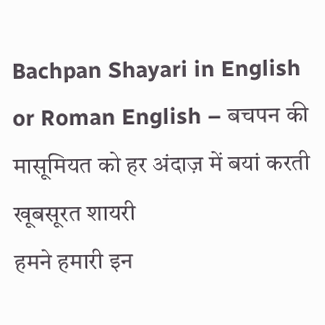Bachpan Shayari in English or Roman English – बचपन की मासूमियत को हर अंदाज़ में बयां करती खूबसूरत शायरी
हमने हमारी इन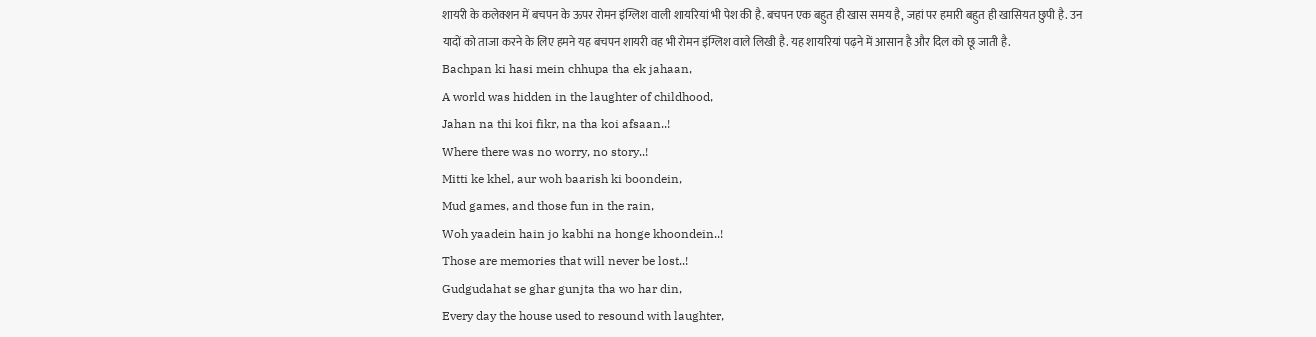शायरी के कलेक्शन में बचपन के ऊपर रोमन इंग्लिश वाली शायरियां भी पेश की है. बचपन एक बहुत ही खास समय है, जहां पर हमारी बहुत ही खासियत छुपी है. उन यादों को ताजा करने के लिए हमने यह बचपन शायरी वह भी रोमन इंग्लिश वाले लिखी है. यह शायरियां पढ़ने में आसान है और दिल को छू जाती है.
Bachpan ki hasi mein chhupa tha ek jahaan,
A world was hidden in the laughter of childhood,
Jahan na thi koi fikr, na tha koi afsaan..!
Where there was no worry, no story..!
Mitti ke khel, aur woh baarish ki boondein,
Mud games, and those fun in the rain,
Woh yaadein hain jo kabhi na honge khoondein..!
Those are memories that will never be lost..!
Gudgudahat se ghar gunjta tha wo har din,
Every day the house used to resound with laughter,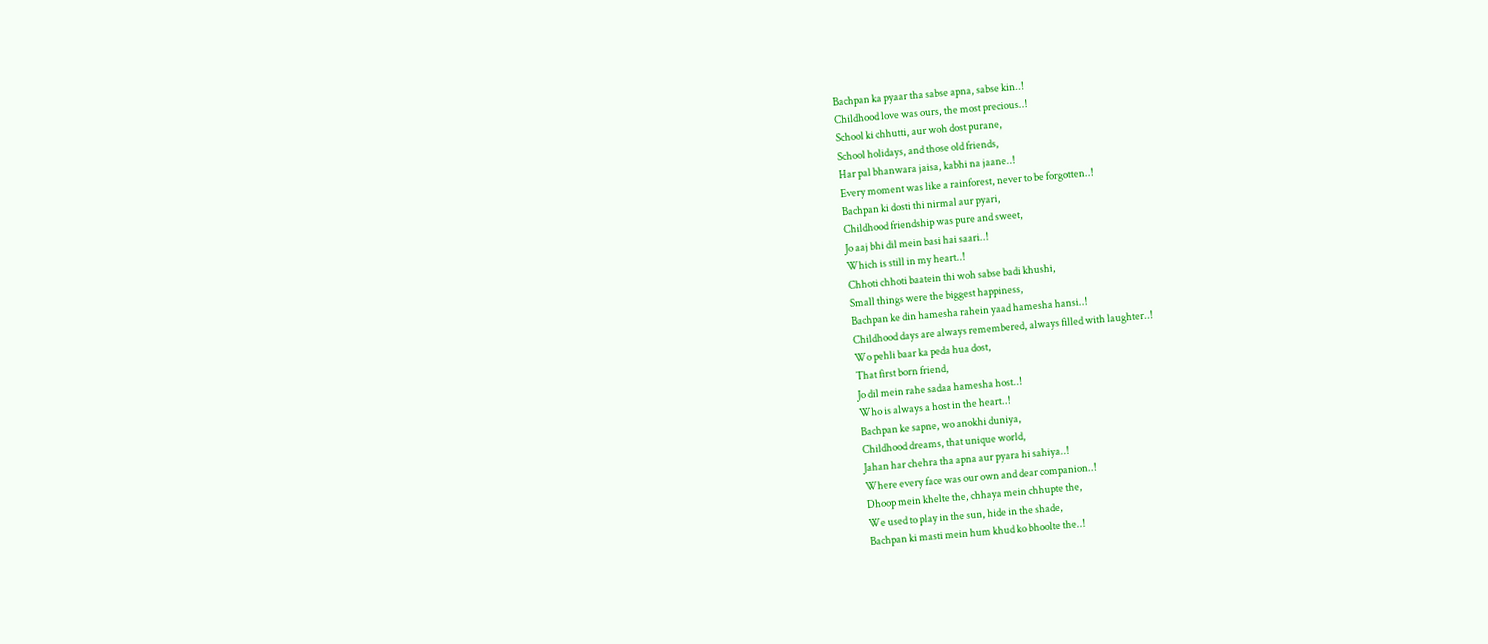Bachpan ka pyaar tha sabse apna, sabse kin..!
Childhood love was ours, the most precious..!
School ki chhutti, aur woh dost purane,
School holidays, and those old friends,
Har pal bhanwara jaisa, kabhi na jaane..!
Every moment was like a rainforest, never to be forgotten..!
Bachpan ki dosti thi nirmal aur pyari,
Childhood friendship was pure and sweet,
Jo aaj bhi dil mein basi hai saari..!
Which is still in my heart..!
Chhoti chhoti baatein thi woh sabse badi khushi,
Small things were the biggest happiness,
Bachpan ke din hamesha rahein yaad hamesha hansi..!
Childhood days are always remembered, always filled with laughter..!
Wo pehli baar ka peda hua dost,
That first born friend,
Jo dil mein rahe sadaa hamesha host..!
Who is always a host in the heart..!
Bachpan ke sapne, wo anokhi duniya,
Childhood dreams, that unique world,
Jahan har chehra tha apna aur pyara hi sahiya..!
Where every face was our own and dear companion..!
Dhoop mein khelte the, chhaya mein chhupte the,
We used to play in the sun, hide in the shade,
Bachpan ki masti mein hum khud ko bhoolte the..!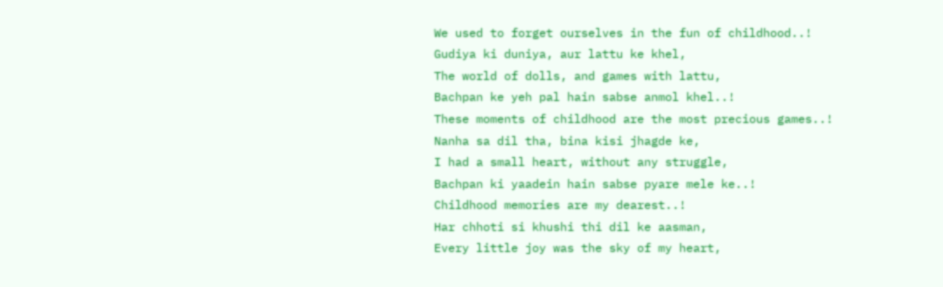We used to forget ourselves in the fun of childhood..!
Gudiya ki duniya, aur lattu ke khel,
The world of dolls, and games with lattu,
Bachpan ke yeh pal hain sabse anmol khel..!
These moments of childhood are the most precious games..!
Nanha sa dil tha, bina kisi jhagde ke,
I had a small heart, without any struggle,
Bachpan ki yaadein hain sabse pyare mele ke..!
Childhood memories are my dearest..!
Har chhoti si khushi thi dil ke aasman,
Every little joy was the sky of my heart,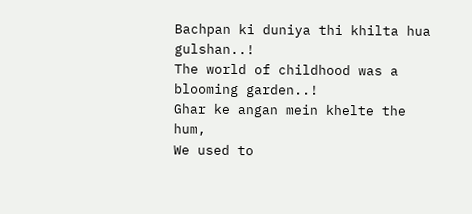Bachpan ki duniya thi khilta hua gulshan..!
The world of childhood was a blooming garden..!
Ghar ke angan mein khelte the hum,
We used to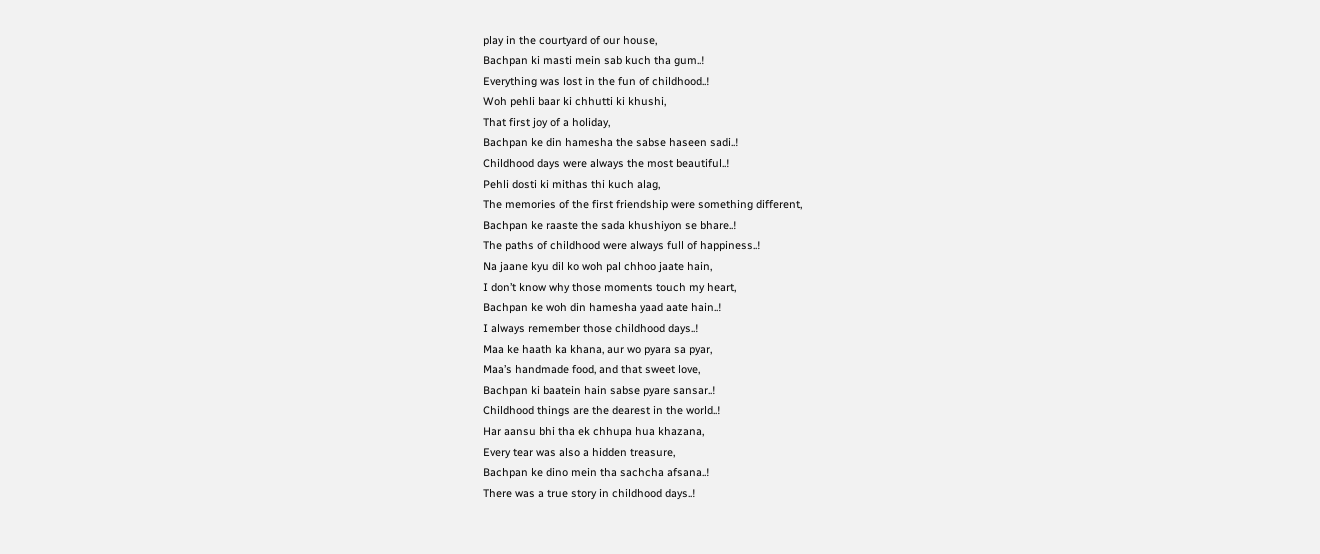play in the courtyard of our house,
Bachpan ki masti mein sab kuch tha gum..!
Everything was lost in the fun of childhood..!
Woh pehli baar ki chhutti ki khushi,
That first joy of a holiday,
Bachpan ke din hamesha the sabse haseen sadi..!
Childhood days were always the most beautiful..!
Pehli dosti ki mithas thi kuch alag,
The memories of the first friendship were something different,
Bachpan ke raaste the sada khushiyon se bhare..!
The paths of childhood were always full of happiness..!
Na jaane kyu dil ko woh pal chhoo jaate hain,
I don’t know why those moments touch my heart,
Bachpan ke woh din hamesha yaad aate hain..!
I always remember those childhood days..!
Maa ke haath ka khana, aur wo pyara sa pyar,
Maa’s handmade food, and that sweet love,
Bachpan ki baatein hain sabse pyare sansar..!
Childhood things are the dearest in the world..!
Har aansu bhi tha ek chhupa hua khazana,
Every tear was also a hidden treasure,
Bachpan ke dino mein tha sachcha afsana..!
There was a true story in childhood days..!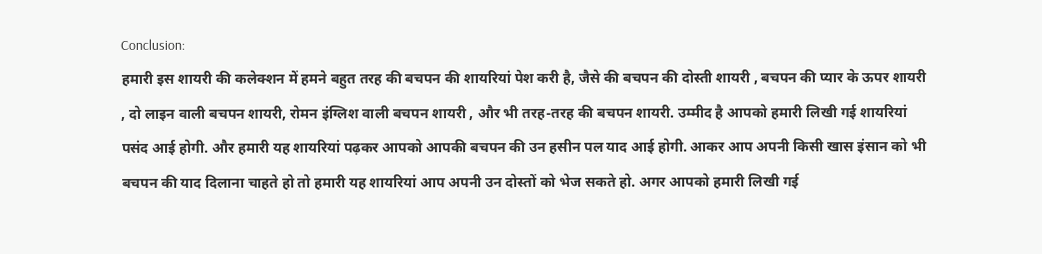Conclusion:
हमारी इस शायरी की कलेक्शन में हमने बहुत तरह की बचपन की शायरियां पेश करी है, जैसे की बचपन की दोस्ती शायरी , बचपन की प्यार के ऊपर शायरी , दो लाइन वाली बचपन शायरी, रोमन इंग्लिश वाली बचपन शायरी , और भी तरह-तरह की बचपन शायरी. उम्मीद है आपको हमारी लिखी गई शायरियां पसंद आई होगी. और हमारी यह शायरियां पढ़कर आपको आपकी बचपन की उन हसीन पल याद आई होगी. आकर आप अपनी किसी खास इंसान को भी बचपन की याद दिलाना चाहते हो तो हमारी यह शायरियां आप अपनी उन दोस्तों को भेज सकते हो. अगर आपको हमारी लिखी गई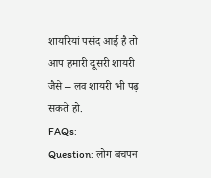शायरियां पसंद आई है तो आप हमारी दूसरी शायरी जैसे – लव शायरी भी पढ़ सकते हो.
FAQs:
Question: लोग बचपन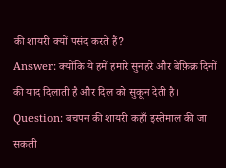की शायरी क्यों पसंद करते हैं?
Answer: क्योंकि ये हमें हमारे सुनहरे और बेफ़िक्र दिनों की याद दिलाती है और दिल को सुकून देती है।
Question: बचपन की शायरी कहाँ इस्तेमाल की जा सकती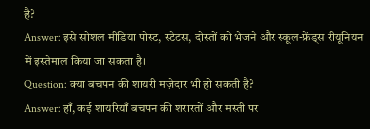है?
Answer: इसे सोशल मीडिया पोस्ट, स्टेटस, दोस्तों को भेजने और स्कूल-फ्रेंड्स रीयूनियन में इस्तेमाल किया जा सकता है।
Question: क्या बचपन की शायरी मज़ेदार भी हो सकती है?
Answer: हाँ, कई शायरियाँ बचपन की शरारतों और मस्ती पर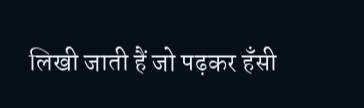लिखी जाती हैं जो पढ़कर हँसी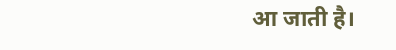आ जाती है।